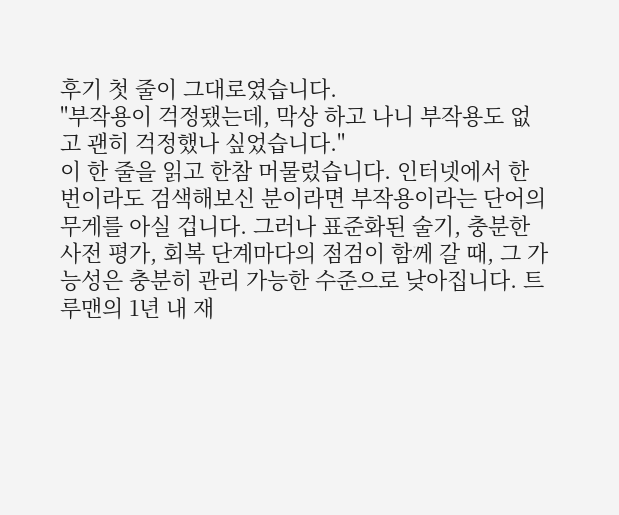후기 첫 줄이 그대로였습니다.
"부작용이 걱정됐는데, 막상 하고 나니 부작용도 없고 괜히 걱정했나 싶었습니다."
이 한 줄을 읽고 한참 머물렀습니다. 인터넷에서 한 번이라도 검색해보신 분이라면 부작용이라는 단어의 무게를 아실 겁니다. 그러나 표준화된 술기, 충분한 사전 평가, 회복 단계마다의 점검이 함께 갈 때, 그 가능성은 충분히 관리 가능한 수준으로 낮아집니다. 트루맨의 1년 내 재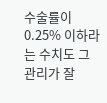수술률이 0.25% 이하라는 수치도 그 관리가 잘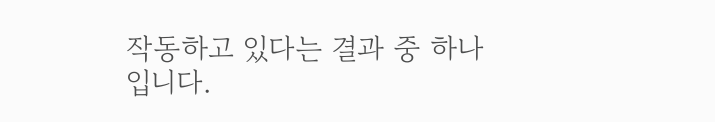작동하고 있다는 결과 중 하나입니다.